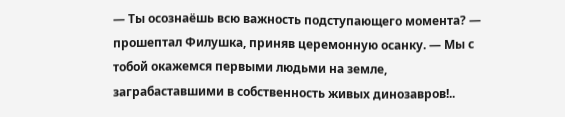— Ты осознаёшь всю важность подступающего момента? — прошептал Филушка, приняв церемонную осанку. — Мы с тобой окажемся первыми людьми на земле, заграбаставшими в собственность живых динозавров!..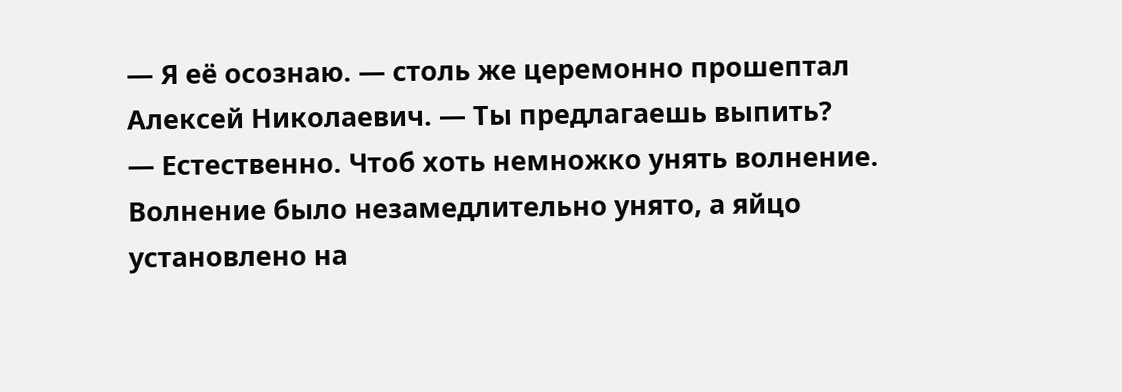— Я её осознаю. — столь же церемонно прошептал Алексей Николаевич. — Ты предлагаешь выпить?
— Естественно. Чтоб хоть немножко унять волнение.
Волнение было незамедлительно унято, а яйцо установлено на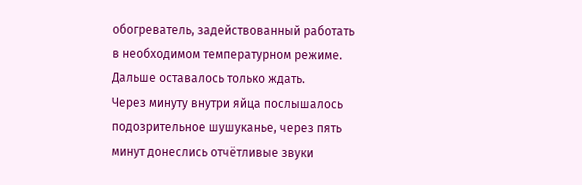обогреватель, задействованный работать в необходимом температурном режиме. Дальше оставалось только ждать.
Через минуту внутри яйца послышалось подозрительное шушуканье, через пять минут донеслись отчётливые звуки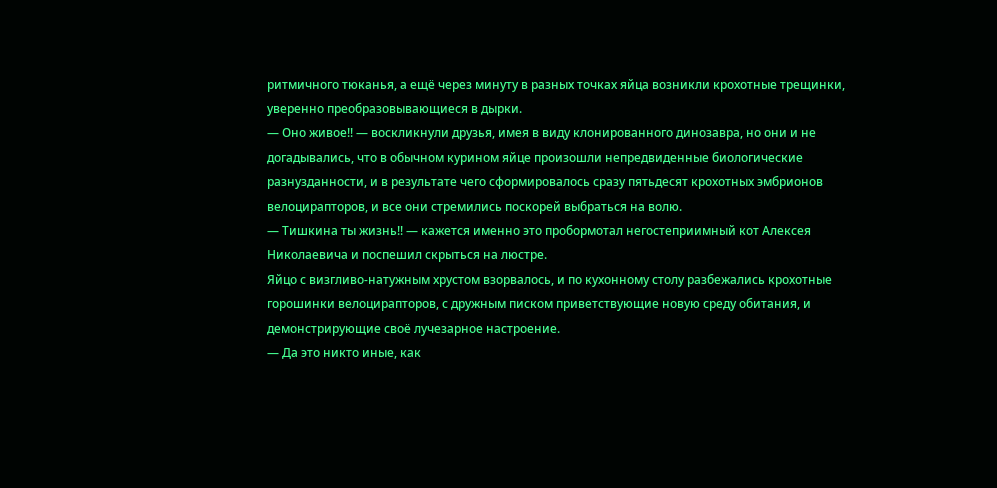ритмичного тюканья, а ещё через минуту в разных точках яйца возникли крохотные трещинки, уверенно преобразовывающиеся в дырки.
— Оно живое!! — воскликнули друзья, имея в виду клонированного динозавра, но они и не догадывались, что в обычном курином яйце произошли непредвиденные биологические разнузданности, и в результате чего сформировалось сразу пятьдесят крохотных эмбрионов велоцирапторов, и все они стремились поскорей выбраться на волю.
— Тишкина ты жизнь!! — кажется именно это пробормотал негостеприимный кот Алексея Николаевича и поспешил скрыться на люстре.
Яйцо с визгливо-натужным хрустом взорвалось, и по кухонному столу разбежались крохотные горошинки велоцирапторов, с дружным писком приветствующие новую среду обитания, и демонстрирующие своё лучезарное настроение.
— Да это никто иные, как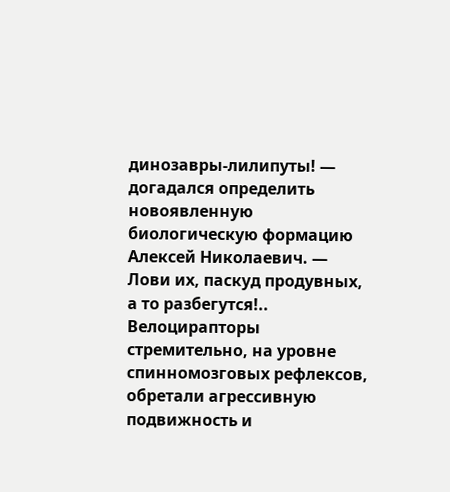динозавры-лилипуты! — догадался определить новоявленную биологическую формацию Алексей Николаевич. — Лови их, паскуд продувных, а то разбегутся!..
Велоцирапторы стремительно, на уровне спинномозговых рефлексов, обретали агрессивную подвижность и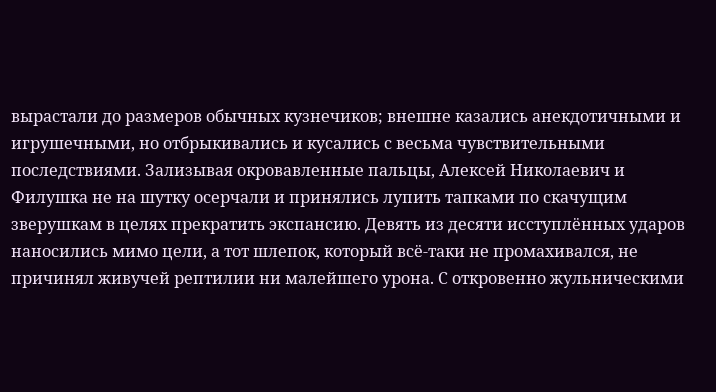вырастали до размеров обычных кузнечиков; внешне казались анекдотичными и игрушечными, но отбрыкивались и кусались с весьма чувствительными последствиями. Зализывая окровавленные пальцы, Алексей Николаевич и Филушка не на шутку осерчали и принялись лупить тапками по скачущим зверушкам в целях прекратить экспансию. Девять из десяти исступлённых ударов наносились мимо цели, а тот шлепок, который всё-таки не промахивался, не причинял живучей рептилии ни малейшего урона. С откровенно жульническими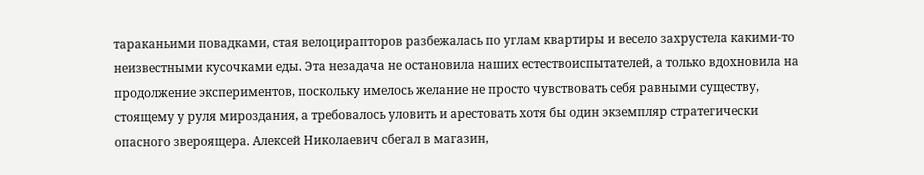тараканьими повадками, стая велоцирапторов разбежалась по углам квартиры и весело захрустела какими-то неизвестными кусочками еды. Эта незадача не остановила наших естествоиспытателей, а только вдохновила на продолжение экспериментов, поскольку имелось желание не просто чувствовать себя равными существу, стоящему у руля мироздания, а требовалось уловить и арестовать хотя бы один экземпляр стратегически опасного звероящера. Алексей Николаевич сбегал в магазин,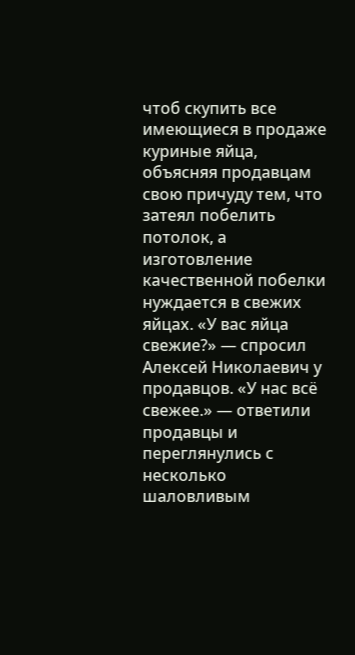чтоб скупить все имеющиеся в продаже куриные яйца, объясняя продавцам свою причуду тем, что затеял побелить потолок, а изготовление качественной побелки нуждается в свежих яйцах. «У вас яйца свежие?» — спросил Алексей Николаевич у продавцов. «У нас всё свежее.» — ответили продавцы и переглянулись с несколько шаловливым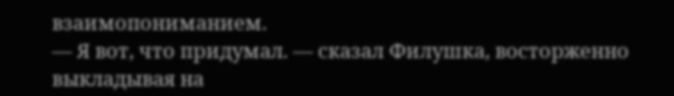взаимопониманием.
— Я вот, что придумал. — сказал Филушка, восторженно выкладывая на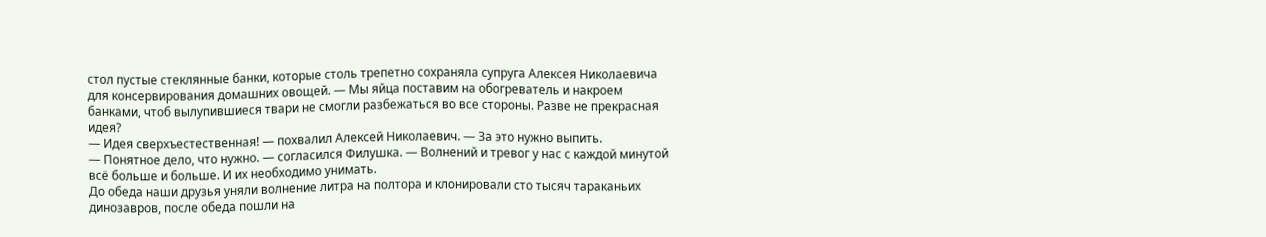стол пустые стеклянные банки, которые столь трепетно сохраняла супруга Алексея Николаевича для консервирования домашних овощей. — Мы яйца поставим на обогреватель и накроем банками, чтоб вылупившиеся твари не смогли разбежаться во все стороны. Разве не прекрасная идея?
— Идея сверхъестественная! — похвалил Алексей Николаевич. — За это нужно выпить.
— Понятное дело, что нужно. — согласился Филушка. — Волнений и тревог у нас с каждой минутой всё больше и больше. И их необходимо унимать.
До обеда наши друзья уняли волнение литра на полтора и клонировали сто тысяч тараканьих динозавров, после обеда пошли на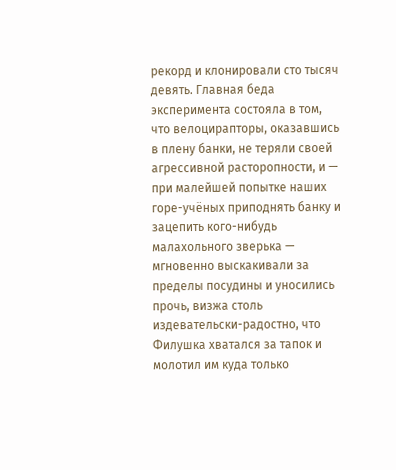рекорд и клонировали сто тысяч девять. Главная беда эксперимента состояла в том, что велоцирапторы, оказавшись в плену банки, не теряли своей агрессивной расторопности, и — при малейшей попытке наших горе-учёных приподнять банку и зацепить кого-нибудь малахольного зверька — мгновенно выскакивали за пределы посудины и уносились прочь, визжа столь издевательски-радостно, что Филушка хватался за тапок и молотил им куда только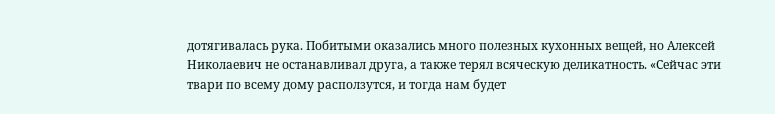дотягивалась рука. Побитыми оказались много полезных кухонных вещей, но Алексей Николаевич не останавливал друга, а также терял всяческую деликатность. «Сейчас эти твари по всему дому расползутся, и тогда нам будет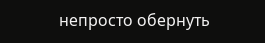непросто обернуть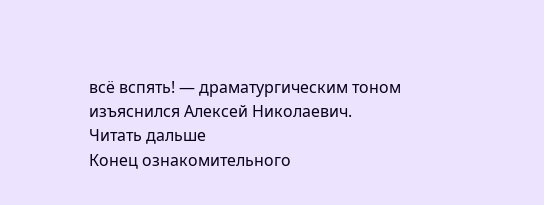всё вспять! — драматургическим тоном изъяснился Алексей Николаевич.
Читать дальше
Конец ознакомительного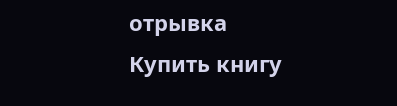отрывка
Купить книгу